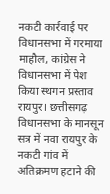नकटी कार्रवाई पर विधानसभा में गरमाया माहौल, कांग्रेस ने विधानसभा में पेश किया स्थगन प्रस्ताव
रायपुर। छत्तीसगढ़ विधानसभा के मानसून सत्र में नवा रायपुर के नकटी गांव में अतिक्रमण हटाने की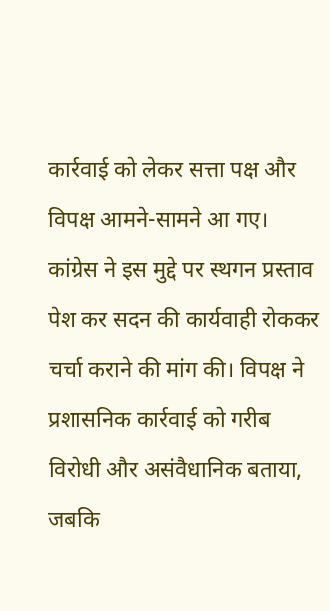कार्रवाई को लेकर सत्ता पक्ष और विपक्ष आमने-सामने आ गए। कांग्रेस ने इस मुद्दे पर स्थगन प्रस्ताव पेश कर सदन की कार्यवाही रोककर चर्चा कराने की मांग की। विपक्ष ने प्रशासनिक कार्रवाई को गरीब विरोधी और असंवैधानिक बताया, जबकि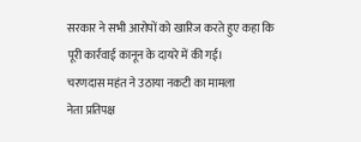सरकार ने सभी आरोपों को खारिज करते हुए कहा कि पूरी कार्रवाई कानून के दायरे में की गई।
चरणदास महंत ने उठाया नकटी का मामला
नेता प्रतिपक्ष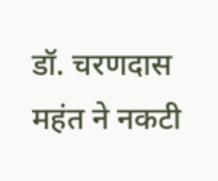डॉ. चरणदास महंत ने नकटी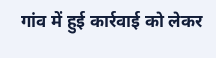गांव में हुई कार्रवाई को लेकर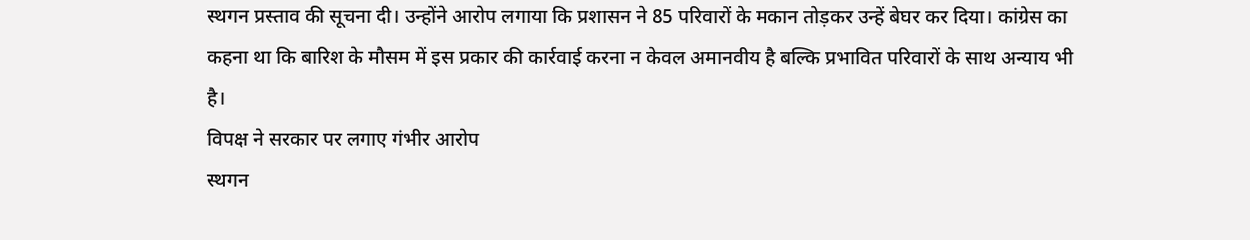स्थगन प्रस्ताव की सूचना दी। उन्होंने आरोप लगाया कि प्रशासन ने 85 परिवारों के मकान तोड़कर उन्हें बेघर कर दिया। कांग्रेस का कहना था कि बारिश के मौसम में इस प्रकार की कार्रवाई करना न केवल अमानवीय है बल्कि प्रभावित परिवारों के साथ अन्याय भी है।
विपक्ष ने सरकार पर लगाए गंभीर आरोप
स्थगन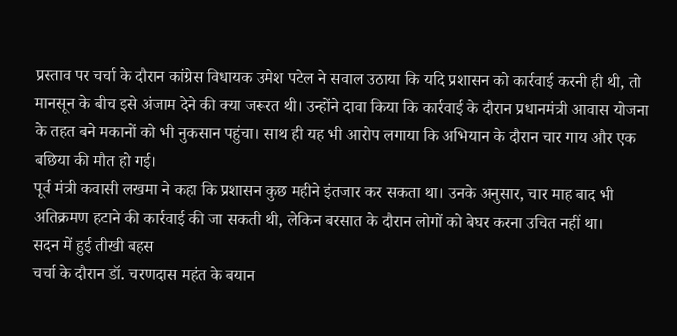प्रस्ताव पर चर्चा के दौरान कांग्रेस विधायक उमेश पटेल ने सवाल उठाया कि यदि प्रशासन को कार्रवाई करनी ही थी, तो मानसून के बीच इसे अंजाम देने की क्या जरूरत थी। उन्होंने दावा किया कि कार्रवाई के दौरान प्रधानमंत्री आवास योजना के तहत बने मकानों को भी नुकसान पहुंचा। साथ ही यह भी आरोप लगाया कि अभियान के दौरान चार गाय और एक बछिया की मौत हो गई।
पूर्व मंत्री कवासी लखमा ने कहा कि प्रशासन कुछ महीने इंतजार कर सकता था। उनके अनुसार, चार माह बाद भी अतिक्रमण हटाने की कार्रवाई की जा सकती थी, लेकिन बरसात के दौरान लोगों को बेघर करना उचित नहीं था।
सदन में हुई तीखी बहस
चर्चा के दौरान डॉ. चरणदास महंत के बयान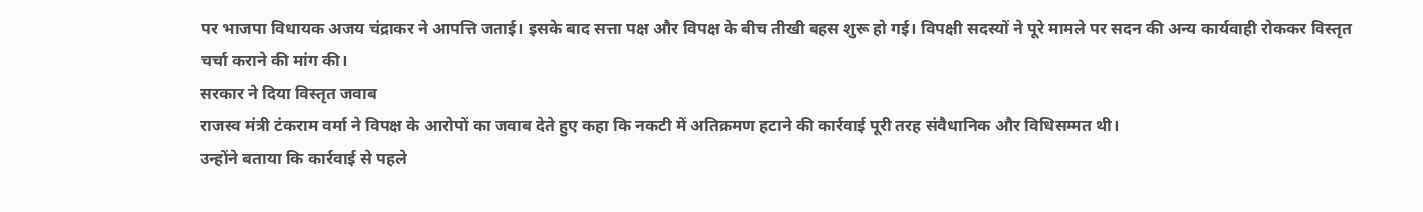पर भाजपा विधायक अजय चंद्राकर ने आपत्ति जताई। इसके बाद सत्ता पक्ष और विपक्ष के बीच तीखी बहस शुरू हो गई। विपक्षी सदस्यों ने पूरे मामले पर सदन की अन्य कार्यवाही रोककर विस्तृत चर्चा कराने की मांग की।
सरकार ने दिया विस्तृत जवाब
राजस्व मंत्री टंकराम वर्मा ने विपक्ष के आरोपों का जवाब देते हुए कहा कि नकटी में अतिक्रमण हटाने की कार्रवाई पूरी तरह संवैधानिक और विधिसम्मत थी।
उन्होंने बताया कि कार्रवाई से पहले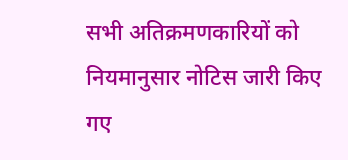सभी अतिक्रमणकारियों को नियमानुसार नोटिस जारी किए गए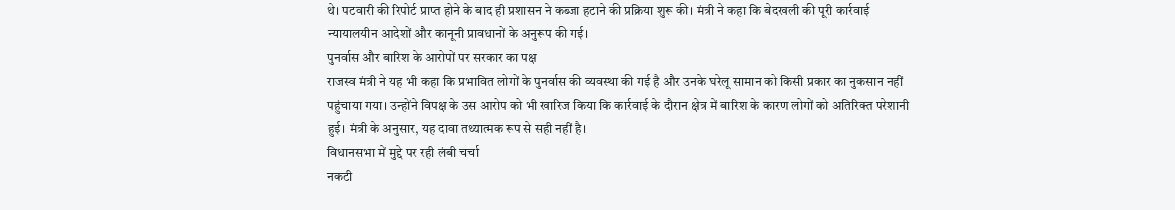थे। पटवारी की रिपोर्ट प्राप्त होने के बाद ही प्रशासन ने कब्जा हटाने की प्रक्रिया शुरू की। मंत्री ने कहा कि बेदखली की पूरी कार्रवाई न्यायालयीन आदेशों और कानूनी प्रावधानों के अनुरूप की गई।
पुनर्वास और बारिश के आरोपों पर सरकार का पक्ष
राजस्व मंत्री ने यह भी कहा कि प्रभावित लोगों के पुनर्वास की व्यवस्था की गई है और उनके घरेलू सामान को किसी प्रकार का नुकसान नहीं पहुंचाया गया। उन्होंने विपक्ष के उस आरोप को भी खारिज किया कि कार्रवाई के दौरान क्षेत्र में बारिश के कारण लोगों को अतिरिक्त परेशानी हुई। मंत्री के अनुसार, यह दावा तथ्यात्मक रूप से सही नहीं है।
विधानसभा में मुद्दे पर रही लंबी चर्चा
नकटी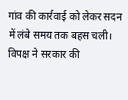गांव की कार्रवाई को लेकर सदन में लंबे समय तक बहस चली। विपक्ष ने सरकार की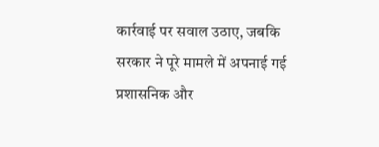कार्रवाई पर सवाल उठाए, जबकि सरकार ने पूरे मामले में अपनाई गई प्रशासनिक और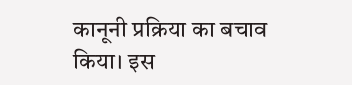कानूनी प्रक्रिया का बचाव किया। इस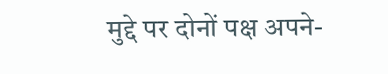मुद्दे पर दोनों पक्ष अपने-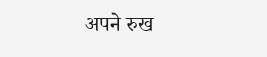अपने रुख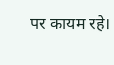पर कायम रहे।